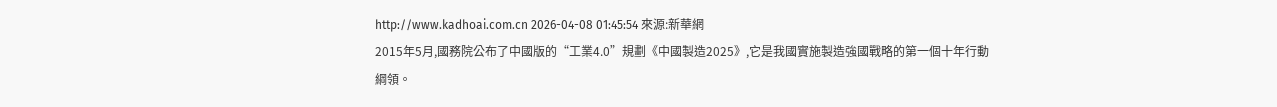http://www.kadhoai.com.cn 2026-04-08 01:45:54 來源:新華網
2015年5月,國務院公布了中國版的“工業4.0”規劃《中國製造2025》,它是我國實施製造強國戰略的第一個十年行動綱領。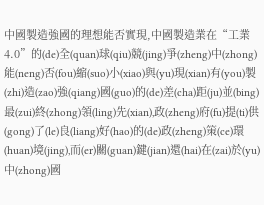中國製造強國的理想能否實現,中國製造業在“工業4.0”的(de)全(quan)球(qiu)競(jing)爭(zheng)中(zhong)能(neng)否(fou)縮(suo)小(xiao)與(yu)現(xian)有(you)製(zhi)造(zao)強(qiang)國(guo)的(de)差(cha)距(ju)並(bing)最(zui)終(zhong)領(ling)先(xian),政(zheng)府(fu)提(ti)供(gong)了(le)良(liang)好(hao)的(de)政(zheng)策(ce)環(huan)境(jing),而(er)關(guan)鍵(jian)還(hai)在(zai)於(yu)中(zhong)國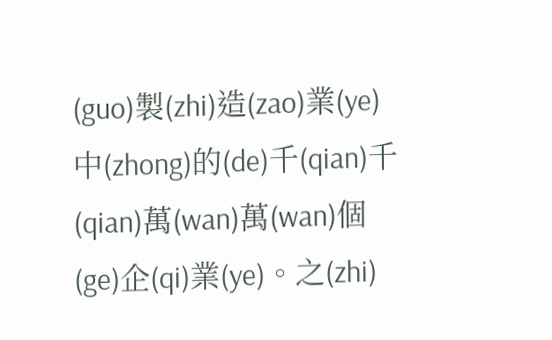(guo)製(zhi)造(zao)業(ye)中(zhong)的(de)千(qian)千(qian)萬(wan)萬(wan)個(ge)企(qi)業(ye)。之(zhi)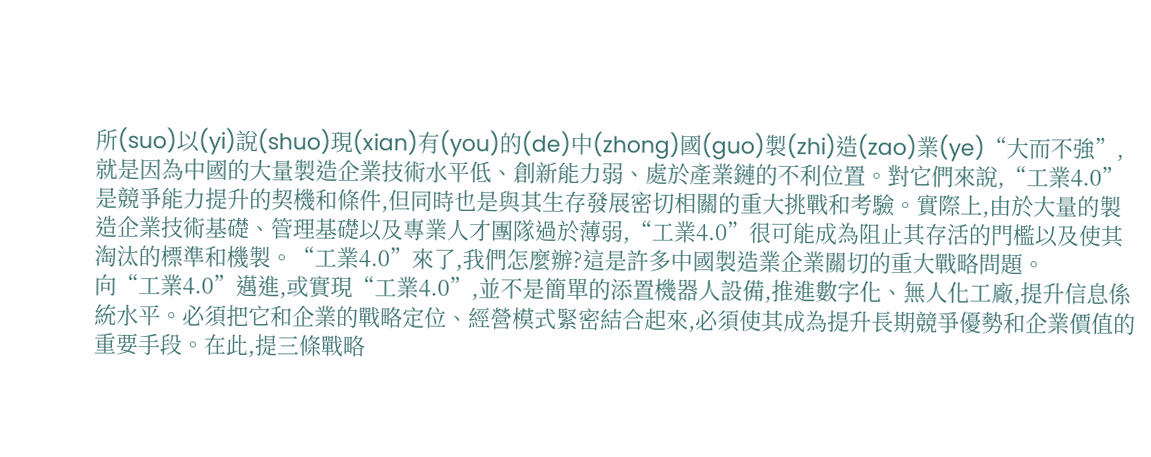所(suo)以(yi)說(shuo)現(xian)有(you)的(de)中(zhong)國(guo)製(zhi)造(zao)業(ye)“大而不強”,就是因為中國的大量製造企業技術水平低、創新能力弱、處於產業鏈的不利位置。對它們來說,“工業4.0”是競爭能力提升的契機和條件,但同時也是與其生存發展密切相關的重大挑戰和考驗。實際上,由於大量的製造企業技術基礎、管理基礎以及專業人才團隊過於薄弱,“工業4.0”很可能成為阻止其存活的門檻以及使其淘汰的標準和機製。“工業4.0”來了,我們怎麼辦?這是許多中國製造業企業關切的重大戰略問題。
向“工業4.0”邁進,或實現“工業4.0”,並不是簡單的添置機器人設備,推進數字化、無人化工廠,提升信息係統水平。必須把它和企業的戰略定位、經營模式緊密結合起來,必須使其成為提升長期競爭優勢和企業價值的重要手段。在此,提三條戰略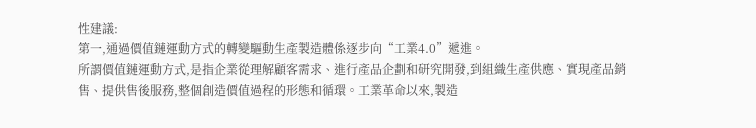性建議:
第一,通過價值鏈運動方式的轉變驅動生產製造體係逐步向“工業4.0”遞進。
所謂價值鏈運動方式,是指企業從理解顧客需求、進行產品企劃和研究開發,到組織生產供應、實現產品銷售、提供售後服務,整個創造價值過程的形態和循環。工業革命以來,製造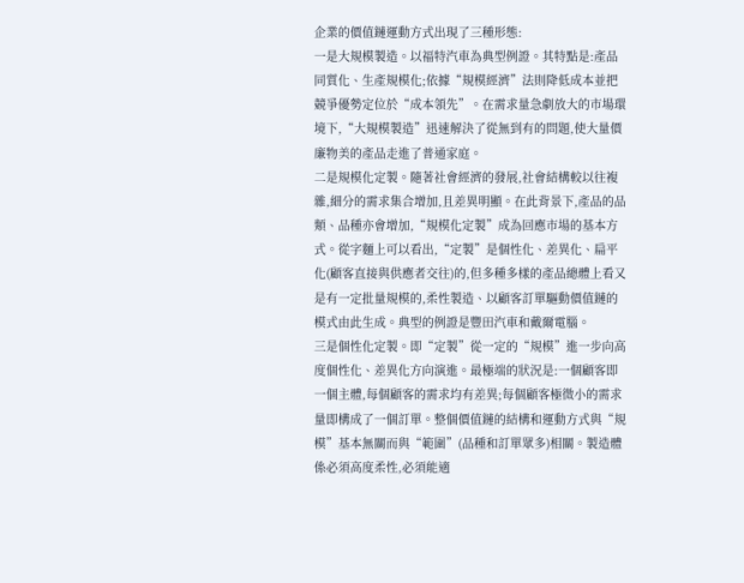企業的價值鏈運動方式出現了三種形態:
一是大規模製造。以福特汽車為典型例證。其特點是:產品同質化、生產規模化;依據“規模經濟”法則降低成本並把競爭優勢定位於“成本領先”。在需求量急劇放大的市場環境下,“大規模製造”迅速解決了從無到有的問題,使大量價廉物美的產品走進了普通家庭。
二是規模化定製。隨著社會經濟的發展,社會結構較以往複雜,細分的需求集合增加,且差異明顯。在此背景下,產品的品類、品種亦會增加,“規模化定製”成為回應市場的基本方式。從字麵上可以看出,“定製”是個性化、差異化、扁平化(顧客直接與供應者交往)的,但多種多樣的產品總體上看又是有一定批量規模的,柔性製造、以顧客訂單驅動價值鏈的模式由此生成。典型的例證是豐田汽車和戴爾電腦。
三是個性化定製。即“定製”從一定的“規模”進一步向高度個性化、差異化方向演進。最極端的狀況是:一個顧客即一個主體,每個顧客的需求均有差異;每個顧客極微小的需求量即構成了一個訂單。整個價值鏈的結構和運動方式與“規模”基本無關而與“範圍”(品種和訂單眾多)相關。製造體係必須高度柔性,必須能適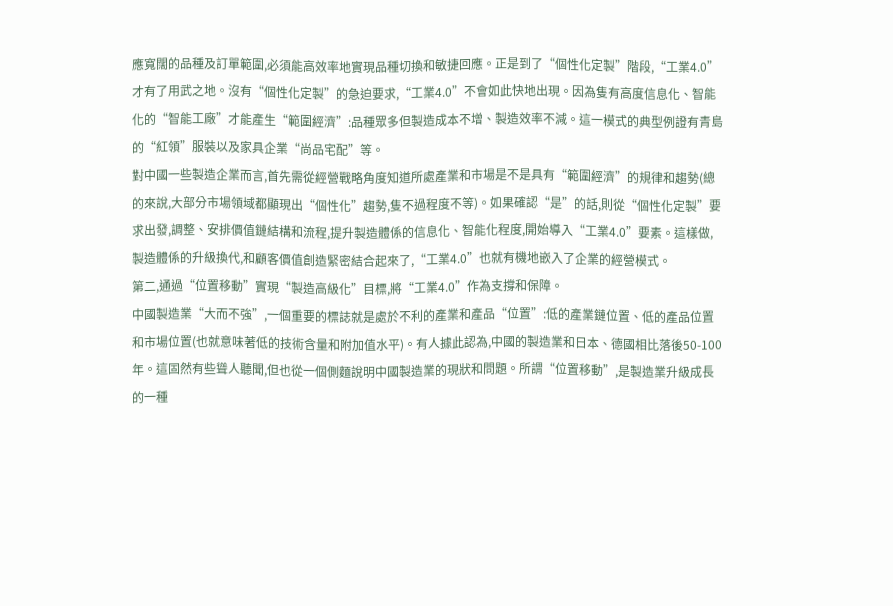應寬闊的品種及訂單範圍,必須能高效率地實現品種切換和敏捷回應。正是到了“個性化定製”階段,“工業4.0”才有了用武之地。沒有“個性化定製”的急迫要求,“工業4.0”不會如此快地出現。因為隻有高度信息化、智能化的“智能工廠”才能產生“範圍經濟”:品種眾多但製造成本不增、製造效率不減。這一模式的典型例證有青島的“紅領”服裝以及家具企業“尚品宅配”等。
對中國一些製造企業而言,首先需從經營戰略角度知道所處產業和市場是不是具有“範圍經濟”的規律和趨勢(總的來說,大部分市場領域都顯現出“個性化”趨勢,隻不過程度不等)。如果確認“是”的話,則從“個性化定製”要求出發,調整、安排價值鏈結構和流程,提升製造體係的信息化、智能化程度,開始導入“工業4.0”要素。這樣做,製造體係的升級換代,和顧客價值創造緊密結合起來了,“工業4.0”也就有機地嵌入了企業的經營模式。
第二,通過“位置移動”實現“製造高級化”目標,將“工業4.0”作為支撐和保障。
中國製造業“大而不強”,一個重要的標誌就是處於不利的產業和產品“位置”:低的產業鏈位置、低的產品位置和市場位置(也就意味著低的技術含量和附加值水平)。有人據此認為,中國的製造業和日本、德國相比落後50-100年。這固然有些聳人聽聞,但也從一個側麵說明中國製造業的現狀和問題。所謂“位置移動”,是製造業升級成長的一種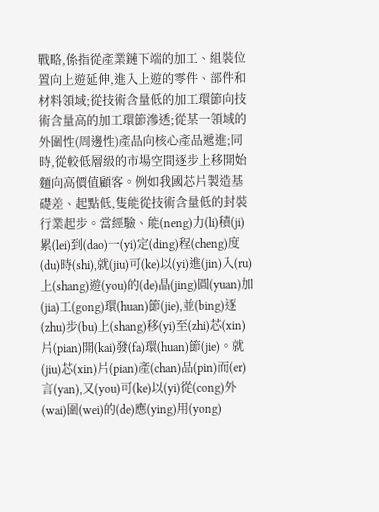戰略,係指從產業鏈下端的加工、組裝位置向上遊延伸,進入上遊的零件、部件和材料領域;從技術含量低的加工環節向技術含量高的加工環節滲透;從某一領域的外圍性(周邊性)產品向核心產品遞進;同時,從較低層級的市場空間逐步上移開始麵向高價值顧客。例如我國芯片製造基礎差、起點低,隻能從技術含量低的封裝行業起步。當經驗、能(neng)力(li)積(ji)累(lei)到(dao)一(yi)定(ding)程(cheng)度(du)時(shi),就(jiu)可(ke)以(yi)進(jin)入(ru)上(shang)遊(you)的(de)晶(jing)圓(yuan)加(jia)工(gong)環(huan)節(jie),並(bing)逐(zhu)步(bu)上(shang)移(yi)至(zhi)芯(xin)片(pian)開(kai)發(fa)環(huan)節(jie)。就(jiu)芯(xin)片(pian)產(chan)品(pin)而(er)言(yan),又(you)可(ke)以(yi)從(cong)外(wai)圍(wei)的(de)應(ying)用(yong)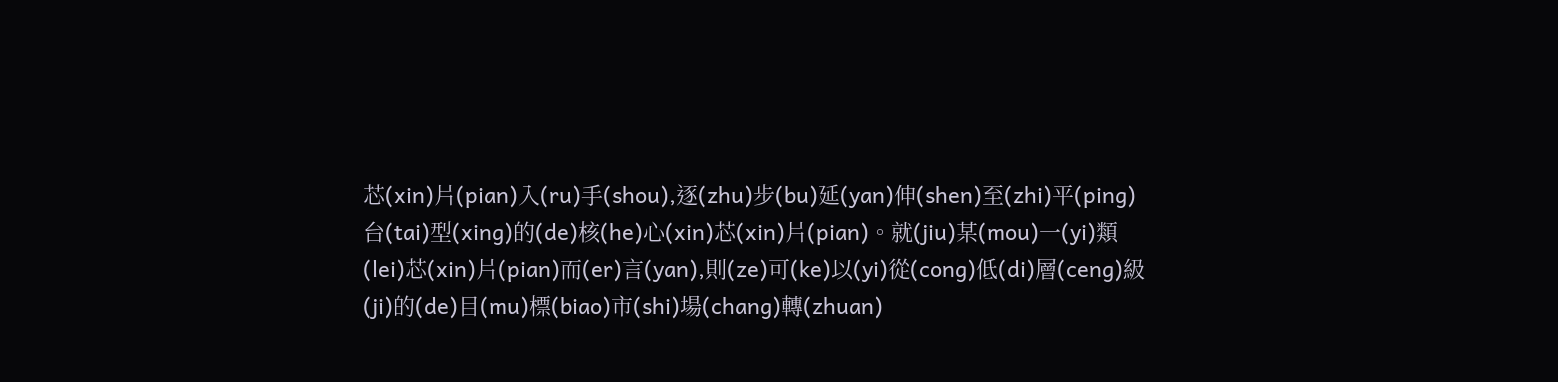芯(xin)片(pian)入(ru)手(shou),逐(zhu)步(bu)延(yan)伸(shen)至(zhi)平(ping)台(tai)型(xing)的(de)核(he)心(xin)芯(xin)片(pian)。就(jiu)某(mou)一(yi)類(lei)芯(xin)片(pian)而(er)言(yan),則(ze)可(ke)以(yi)從(cong)低(di)層(ceng)級(ji)的(de)目(mu)標(biao)市(shi)場(chang)轉(zhuan)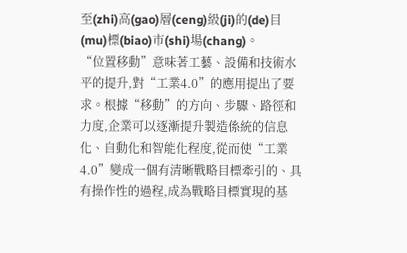至(zhi)高(gao)層(ceng)級(ji)的(de)目(mu)標(biao)市(shi)場(chang)。
“位置移動”意味著工藝、設備和技術水平的提升,對“工業4.0”的應用提出了要求。根據“移動”的方向、步驟、路徑和力度,企業可以逐漸提升製造係統的信息化、自動化和智能化程度,從而使“工業4.0”變成一個有清晰戰略目標牽引的、具有操作性的過程,成為戰略目標實現的基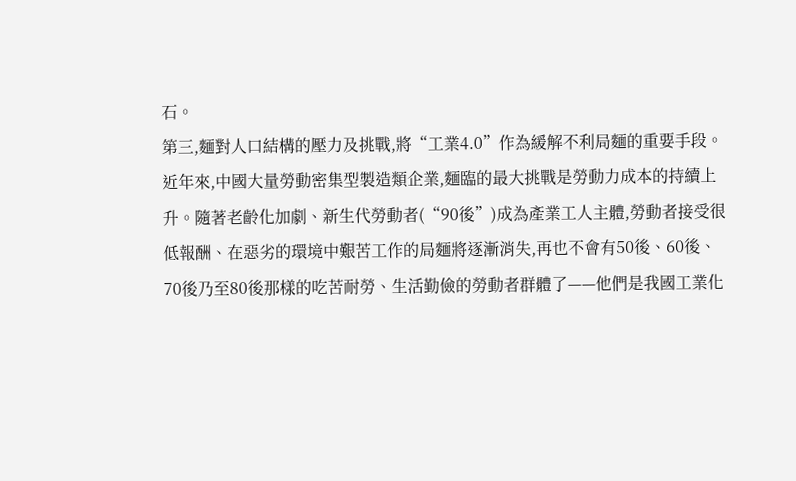石。
第三,麵對人口結構的壓力及挑戰,將“工業4.0”作為緩解不利局麵的重要手段。
近年來,中國大量勞動密集型製造類企業,麵臨的最大挑戰是勞動力成本的持續上升。隨著老齡化加劇、新生代勞動者(“90後”)成為產業工人主體,勞動者接受很低報酬、在惡劣的環境中艱苦工作的局麵將逐漸消失,再也不會有50後、60後、70後乃至80後那樣的吃苦耐勞、生活勤儉的勞動者群體了——他們是我國工業化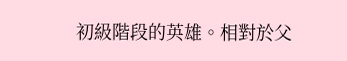初級階段的英雄。相對於父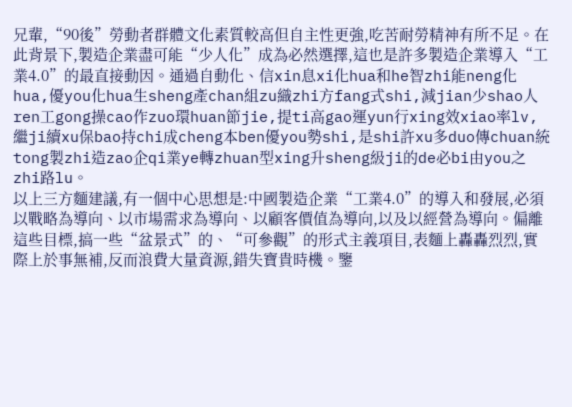兄輩,“90後”勞動者群體文化素質較高但自主性更強,吃苦耐勞精神有所不足。在此背景下,製造企業盡可能“少人化”成為必然選擇,這也是許多製造企業導入“工業4.0”的最直接動因。通過自動化、信xin息xi化hua和he智zhi能neng化hua,優you化hua生sheng產chan組zu織zhi方fang式shi,減jian少shao人ren工gong操cao作zuo環huan節jie,提ti高gao運yun行xing效xiao率lv,繼ji續xu保bao持chi成cheng本ben優you勢shi,是shi許xu多duo傳chuan統tong製zhi造zao企qi業ye轉zhuan型xing升sheng級ji的de必bi由you之zhi路lu。
以上三方麵建議,有一個中心思想是:中國製造企業“工業4.0”的導入和發展,必須以戰略為導向、以市場需求為導向、以顧客價值為導向,以及以經營為導向。偏離這些目標,搞一些“盆景式”的、“可參觀”的形式主義項目,表麵上轟轟烈烈,實際上於事無補,反而浪費大量資源,錯失寶貴時機。鑒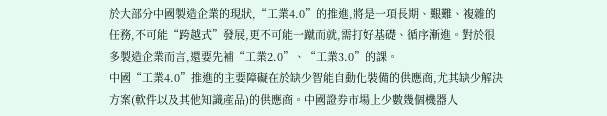於大部分中國製造企業的現狀,“工業4.0”的推進,將是一項長期、艱難、複雜的任務,不可能“跨越式”發展,更不可能一蹴而就,需打好基礎、循序漸進。對於很多製造企業而言,還要先補“工業2.0”、“工業3.0”的課。
中國“工業4.0”推進的主要障礙在於缺少智能自動化裝備的供應商,尤其缺少解決方案(軟件以及其他知識產品)的供應商。中國證券市場上少數幾個機器人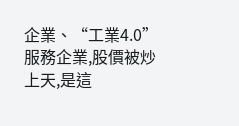企業、“工業4.0”服務企業,股價被炒上天,是這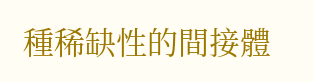種稀缺性的間接體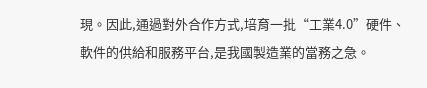現。因此,通過對外合作方式,培育一批“工業4.0”硬件、軟件的供給和服務平台,是我國製造業的當務之急。